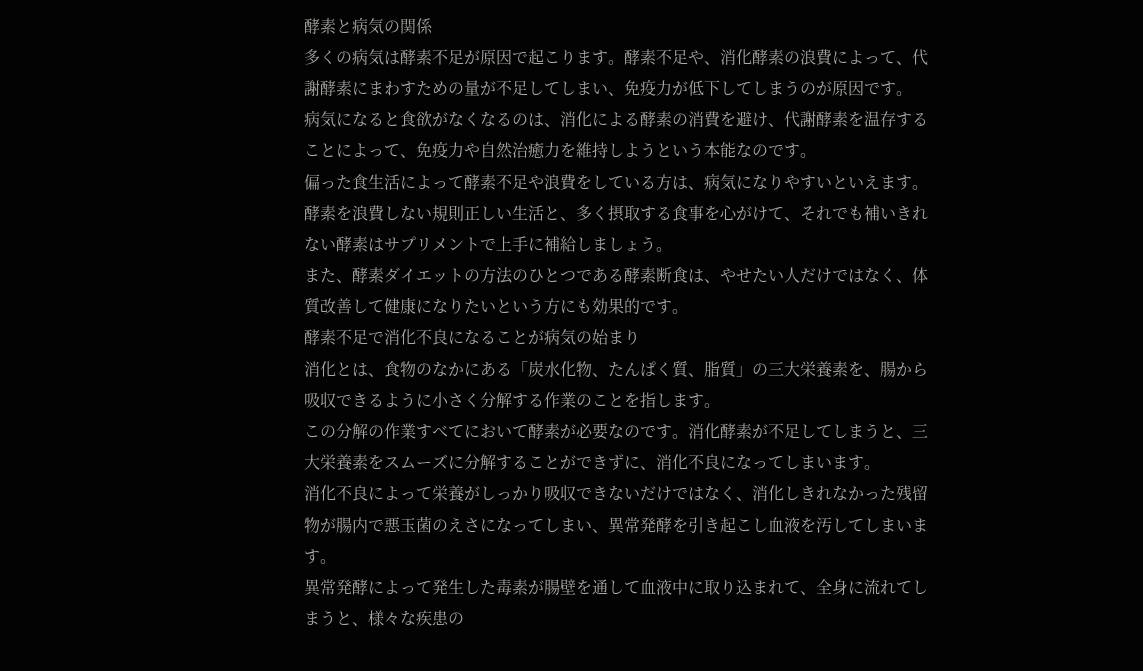酵素と病気の関係
多くの病気は酵素不足が原因で起こります。酵素不足や、消化酵素の浪費によって、代謝酵素にまわすための量が不足してしまい、免疫力が低下してしまうのが原因です。
病気になると食欲がなくなるのは、消化による酵素の消費を避け、代謝酵素を温存することによって、免疫力や自然治癒力を維持しようという本能なのです。
偏った食生活によって酵素不足や浪費をしている方は、病気になりやすいといえます。
酵素を浪費しない規則正しい生活と、多く摂取する食事を心がけて、それでも補いきれない酵素はサプリメントで上手に補給しましょう。
また、酵素ダイエットの方法のひとつである酵素断食は、やせたい人だけではなく、体質改善して健康になりたいという方にも効果的です。
酵素不足で消化不良になることが病気の始まり
消化とは、食物のなかにある「炭水化物、たんぱく質、脂質」の三大栄養素を、腸から吸収できるように小さく分解する作業のことを指します。
この分解の作業すべてにおいて酵素が必要なのです。消化酵素が不足してしまうと、三大栄養素をスムーズに分解することができずに、消化不良になってしまいます。
消化不良によって栄養がしっかり吸収できないだけではなく、消化しきれなかった残留物が腸内で悪玉菌のえさになってしまい、異常発酵を引き起こし血液を汚してしまいます。
異常発酵によって発生した毒素が腸壁を通して血液中に取り込まれて、全身に流れてしまうと、様々な疾患の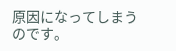原因になってしまうのです。